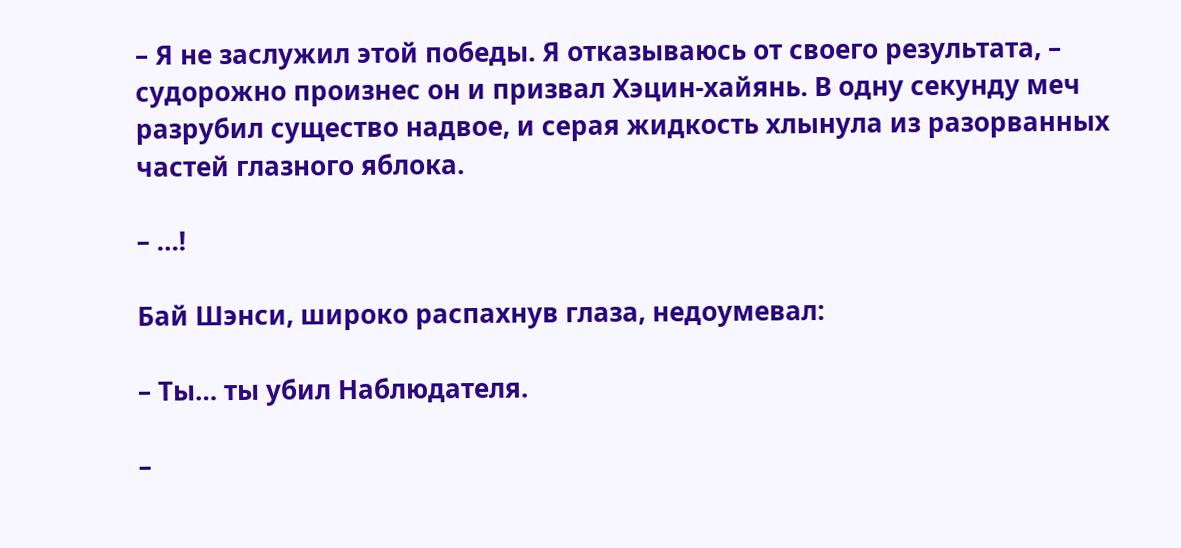– Я не заслужил этой победы. Я отказываюсь от своего результата, – судорожно произнес он и призвал Хэцин-хайянь. В одну секунду меч разрубил существо надвое, и серая жидкость хлынула из разорванных частей глазного яблока.

– …!

Бай Шэнси, широко распахнув глаза, недоумевал:

– Ты… ты убил Наблюдателя.

–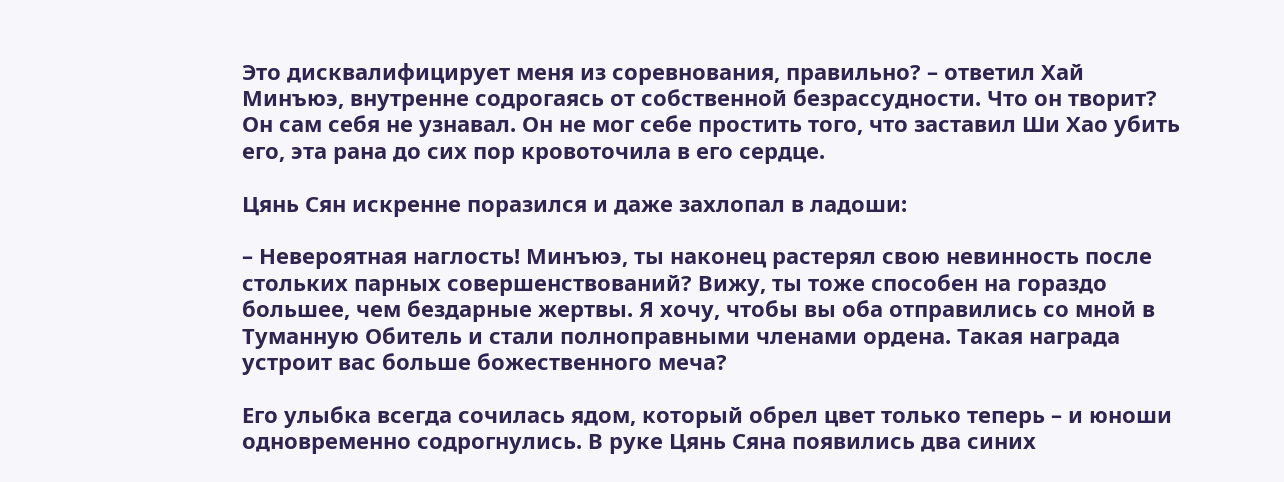Это дисквалифицирует меня из соревнования, правильно? – ответил Хай Минъюэ, внутренне содрогаясь от собственной безрассудности. Что он творит? Он сам себя не узнавал. Он не мог себе простить того, что заставил Ши Хао убить его, эта рана до сих пор кровоточила в его сердце.

Цянь Сян искренне поразился и даже захлопал в ладоши:

– Невероятная наглость! Минъюэ, ты наконец растерял свою невинность после стольких парных совершенствований? Вижу, ты тоже способен на гораздо большее, чем бездарные жертвы. Я хочу, чтобы вы оба отправились со мной в Туманную Обитель и стали полноправными членами ордена. Такая награда устроит вас больше божественного меча?

Его улыбка всегда сочилась ядом, который обрел цвет только теперь – и юноши одновременно содрогнулись. В руке Цянь Сяна появились два синих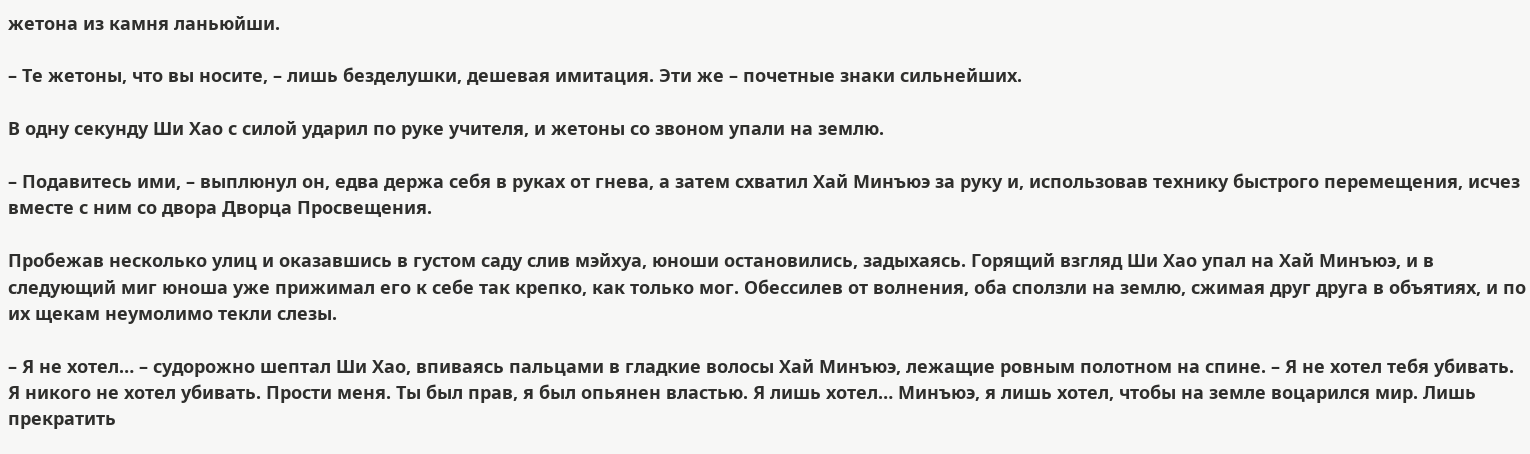жетона из камня ланьюйши.

– Те жетоны, что вы носите, – лишь безделушки, дешевая имитация. Эти же – почетные знаки сильнейших.

В одну секунду Ши Хао с силой ударил по руке учителя, и жетоны со звоном упали на землю.

– Подавитесь ими, – выплюнул он, едва держа себя в руках от гнева, а затем схватил Хай Минъюэ за руку и, использовав технику быстрого перемещения, исчез вместе с ним со двора Дворца Просвещения.

Пробежав несколько улиц и оказавшись в густом саду слив мэйхуа, юноши остановились, задыхаясь. Горящий взгляд Ши Хао упал на Хай Минъюэ, и в следующий миг юноша уже прижимал его к себе так крепко, как только мог. Обессилев от волнения, оба сползли на землю, сжимая друг друга в объятиях, и по их щекам неумолимо текли слезы.

– Я не хотел… – судорожно шептал Ши Хао, впиваясь пальцами в гладкие волосы Хай Минъюэ, лежащие ровным полотном на спине. – Я не хотел тебя убивать. Я никого не хотел убивать. Прости меня. Ты был прав, я был опьянен властью. Я лишь хотел… Минъюэ, я лишь хотел, чтобы на земле воцарился мир. Лишь прекратить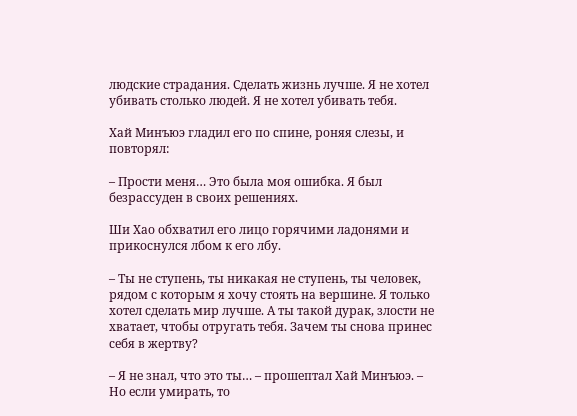людские страдания. Сделать жизнь лучше. Я не хотел убивать столько людей. Я не хотел убивать тебя.

Хай Минъюэ гладил его по спине, роняя слезы, и повторял:

– Прости меня… Это была моя ошибка. Я был безрассуден в своих решениях.

Ши Хао обхватил его лицо горячими ладонями и прикоснулся лбом к его лбу.

– Ты не ступень, ты никакая не ступень, ты человек, рядом с которым я хочу стоять на вершине. Я только хотел сделать мир лучше. А ты такой дурак, злости не хватает, чтобы отругать тебя. Зачем ты снова принес себя в жертву?

– Я не знал, что это ты… – прошептал Хай Минъюэ. – Но если умирать, то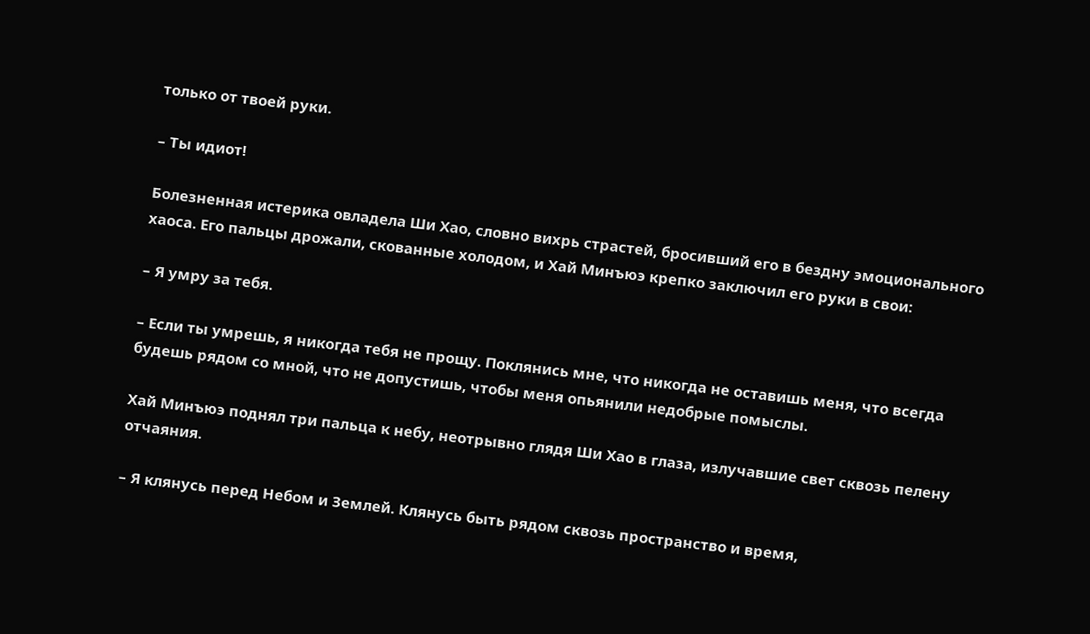только от твоей руки.

– Ты идиот!

Болезненная истерика овладела Ши Хао, словно вихрь страстей, бросивший его в бездну эмоционального хаоса. Его пальцы дрожали, скованные холодом, и Хай Минъюэ крепко заключил его руки в свои:

– Я умру за тебя.

– Если ты умрешь, я никогда тебя не прощу. Поклянись мне, что никогда не оставишь меня, что всегда будешь рядом со мной, что не допустишь, чтобы меня опьянили недобрые помыслы.

Хай Минъюэ поднял три пальца к небу, неотрывно глядя Ши Хао в глаза, излучавшие свет сквозь пелену отчаяния.

– Я клянусь перед Небом и Землей. Клянусь быть рядом сквозь пространство и время,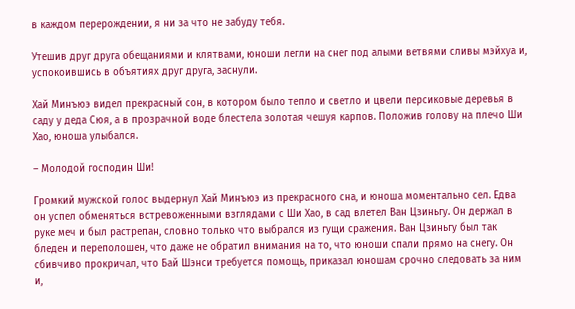в каждом перерождении, я ни за что не забуду тебя.

Утешив друг друга обещаниями и клятвами, юноши легли на снег под алыми ветвями сливы мэйхуа и, успокоившись в объятиях друг друга, заснули.

Хай Минъюэ видел прекрасный сон, в котором было тепло и светло и цвели персиковые деревья в саду у деда Сюя, а в прозрачной воде блестела золотая чешуя карпов. Положив голову на плечо Ши Хао, юноша улыбался.

– Молодой господин Ши!

Громкий мужской голос выдернул Хай Минъюэ из прекрасного сна, и юноша моментально сел. Едва он успел обменяться встревоженными взглядами с Ши Хао, в сад влетел Ван Цзиньгу. Он держал в руке меч и был растрепан, словно только что выбрался из гущи сражения. Ван Цзиньгу был так бледен и переполошен, что даже не обратил внимания на то, что юноши спали прямо на снегу. Он сбивчиво прокричал, что Бай Шэнси требуется помощь, приказал юношам срочно следовать за ним и,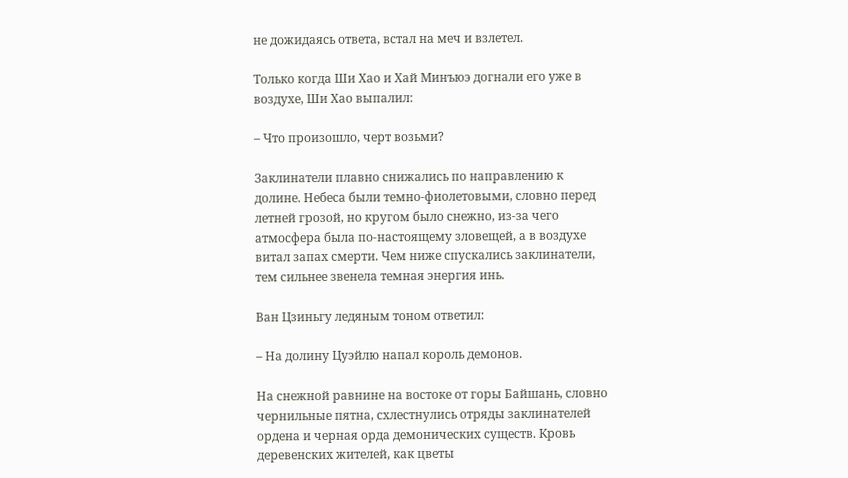не дожидаясь ответа, встал на меч и взлетел.

Только когда Ши Хао и Хай Минъюэ догнали его уже в воздухе, Ши Хао выпалил:

– Что произошло, черт возьми?

Заклинатели плавно снижались по направлению к долине. Небеса были темно-фиолетовыми, словно перед летней грозой, но кругом было снежно, из-за чего атмосфера была по-настоящему зловещей, а в воздухе витал запах смерти. Чем ниже спускались заклинатели, тем сильнее звенела темная энергия инь.

Ван Цзиньгу ледяным тоном ответил:

– На долину Цуэйлю напал король демонов.

На снежной равнине на востоке от горы Байшань, словно чернильные пятна, схлестнулись отряды заклинателей ордена и черная орда демонических существ. Кровь деревенских жителей, как цветы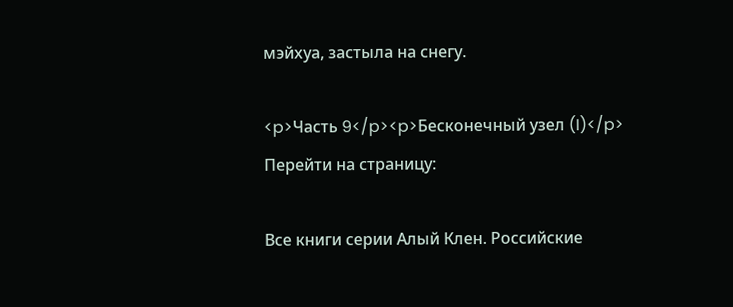мэйхуа, застыла на снегу.

<p>Часть 9</p><p>Бесконечный узел (I)</p>
Перейти на страницу:

Все книги серии Алый Клен. Российские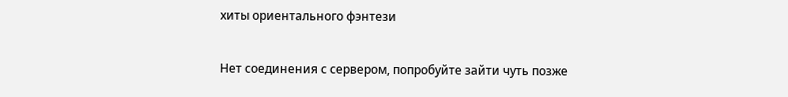хиты ориентального фэнтези

Нет соединения с сервером, попробуйте зайти чуть позже